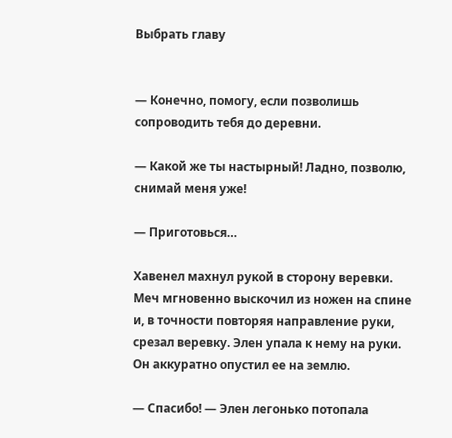Выбрать главу


— Конечно, помогу, если позволишь сопроводить тебя до деревни.

— Какой же ты настырный! Ладно, позволю, снимай меня уже!

— Приготовься…

Хавенел махнул рукой в сторону веревки. Меч мгновенно выскочил из ножен на спине и, в точности повторяя направление руки, срезал веревку. Элен упала к нему на руки. Он аккуратно опустил ее на землю.

— Спасибо! — Элен легонько потопала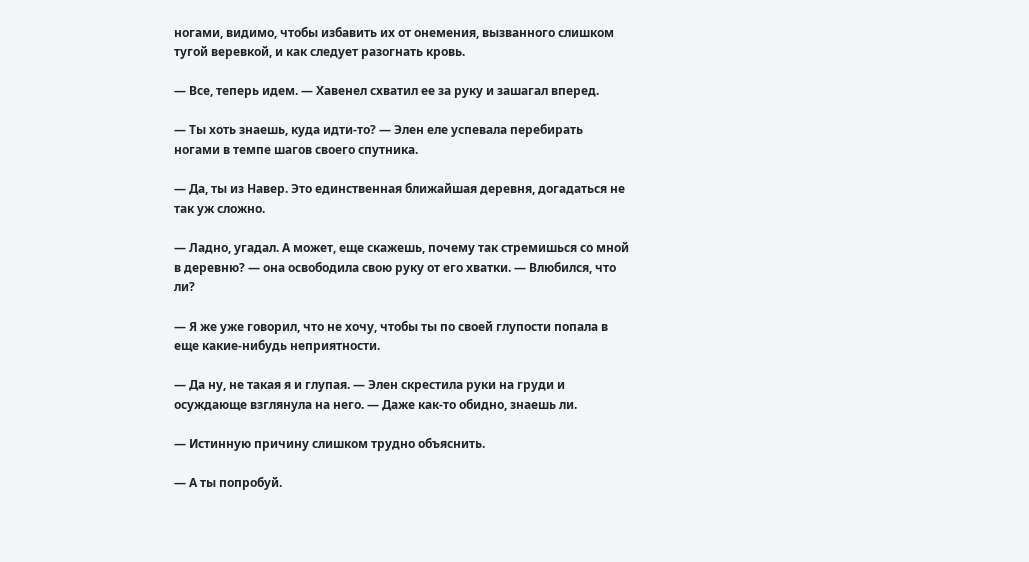ногами, видимо, чтобы избавить их от онемения, вызванного слишком тугой веревкой, и как следует разогнать кровь.

— Все, теперь идем. — Хавенел схватил ее за руку и зашагал вперед.

— Ты хоть знаешь, куда идти-то? — Элен еле успевала перебирать ногами в темпе шагов своего спутника.

— Да, ты из Навер. Это единственная ближайшая деревня, догадаться не так уж сложно.

— Ладно, угадал. А может, еще скажешь, почему так стремишься со мной в деревню? — она освободила свою руку от его хватки. — Влюбился, что ли?

— Я же уже говорил, что не хочу, чтобы ты по своей глупости попала в еще какие-нибудь неприятности.

— Да ну, не такая я и глупая. — Элен скрестила руки на груди и осуждающе взглянула на него. — Даже как-то обидно, знаешь ли.

— Истинную причину слишком трудно объяснить.

— А ты попробуй.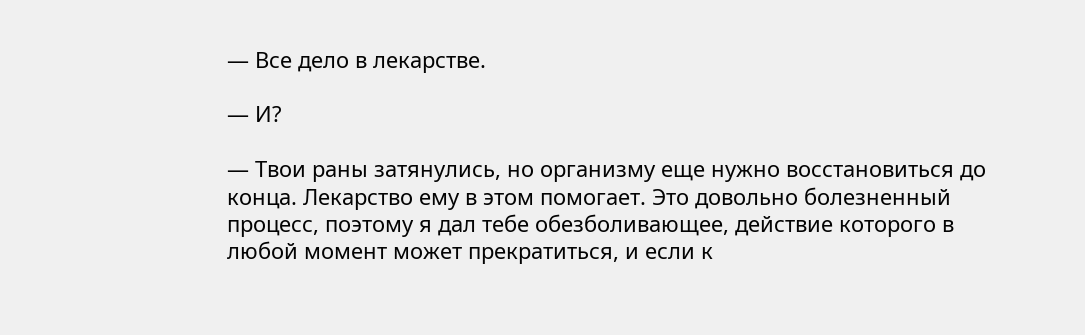— Все дело в лекарстве.

— И?

— Твои раны затянулись, но организму еще нужно восстановиться до конца. Лекарство ему в этом помогает. Это довольно болезненный процесс, поэтому я дал тебе обезболивающее, действие которого в любой момент может прекратиться, и если к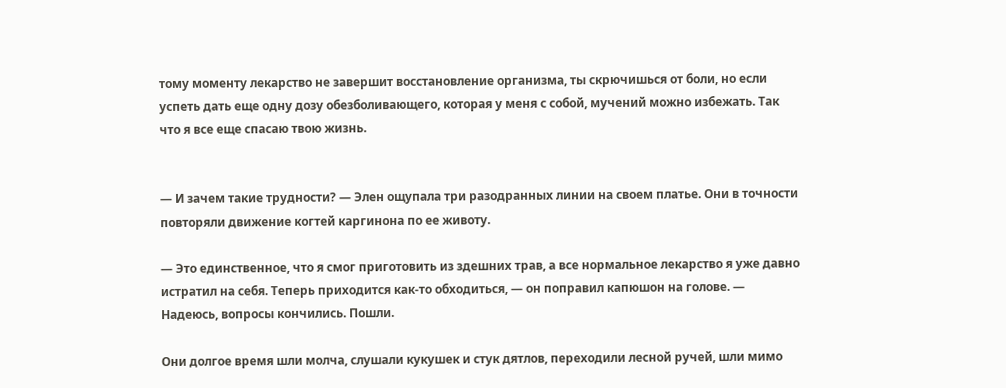тому моменту лекарство не завершит восстановление организма, ты скрючишься от боли, но если успеть дать еще одну дозу обезболивающего, которая у меня с собой, мучений можно избежать. Так что я все еще спасаю твою жизнь.


— И зачем такие трудности? — Элен ощупала три разодранных линии на своем платье. Они в точности повторяли движение когтей каргинона по ее животу.

— Это единственное, что я смог приготовить из здешних трав, а все нормальное лекарство я уже давно истратил на себя. Теперь приходится как-то обходиться, — он поправил капюшон на голове. — Надеюсь, вопросы кончились. Пошли.

Они долгое время шли молча, слушали кукушек и стук дятлов, переходили лесной ручей, шли мимо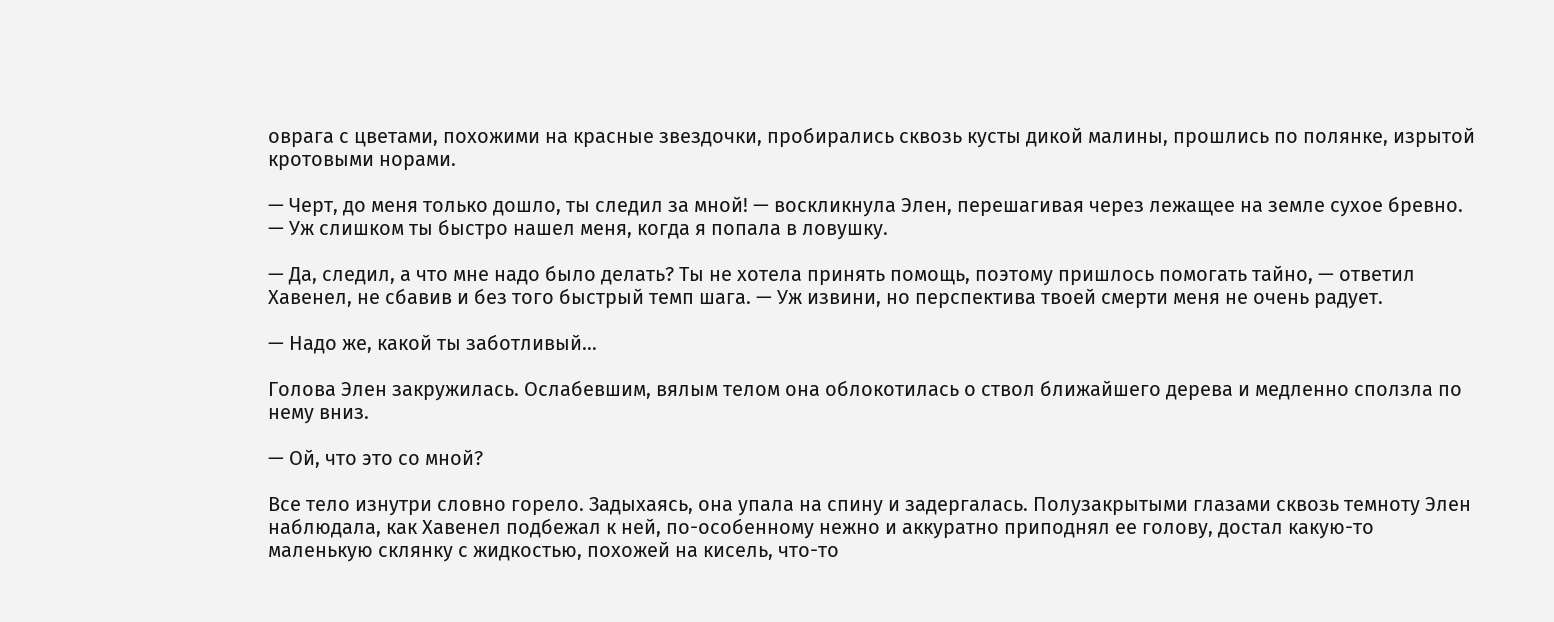оврага с цветами, похожими на красные звездочки, пробирались сквозь кусты дикой малины, прошлись по полянке, изрытой кротовыми норами.

— Черт, до меня только дошло, ты следил за мной! — воскликнула Элен, перешагивая через лежащее на земле сухое бревно. — Уж слишком ты быстро нашел меня, когда я попала в ловушку.

— Да, следил, а что мне надо было делать? Ты не хотела принять помощь, поэтому пришлось помогать тайно, — ответил Хавенел, не сбавив и без того быстрый темп шага. — Уж извини, но перспектива твоей смерти меня не очень радует.

— Надо же, какой ты заботливый…

Голова Элен закружилась. Ослабевшим, вялым телом она облокотилась о ствол ближайшего дерева и медленно сползла по нему вниз.

— Ой, что это со мной?

Все тело изнутри словно горело. Задыхаясь, она упала на спину и задергалась. Полузакрытыми глазами сквозь темноту Элен наблюдала, как Хавенел подбежал к ней, по-особенному нежно и аккуратно приподнял ее голову, достал какую-то маленькую склянку с жидкостью, похожей на кисель, что-то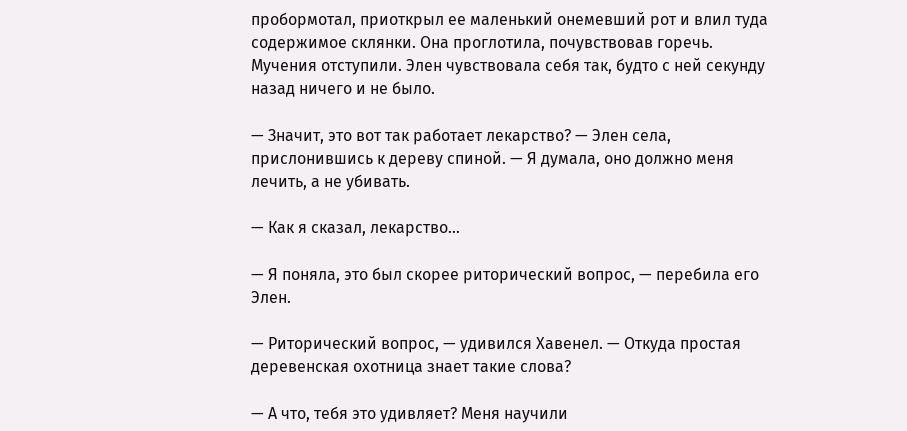пробормотал, приоткрыл ее маленький онемевший рот и влил туда содержимое склянки. Она проглотила, почувствовав горечь. Мучения отступили. Элен чувствовала себя так, будто с ней секунду назад ничего и не было.

— Значит, это вот так работает лекарство? — Элен села, прислонившись к дереву спиной. — Я думала, оно должно меня лечить, а не убивать.

— Как я сказал, лекарство…

— Я поняла, это был скорее риторический вопрос, — перебила его Элен.

— Риторический вопрос, — удивился Хавенел. — Откуда простая деревенская охотница знает такие слова?

— А что, тебя это удивляет? Меня научили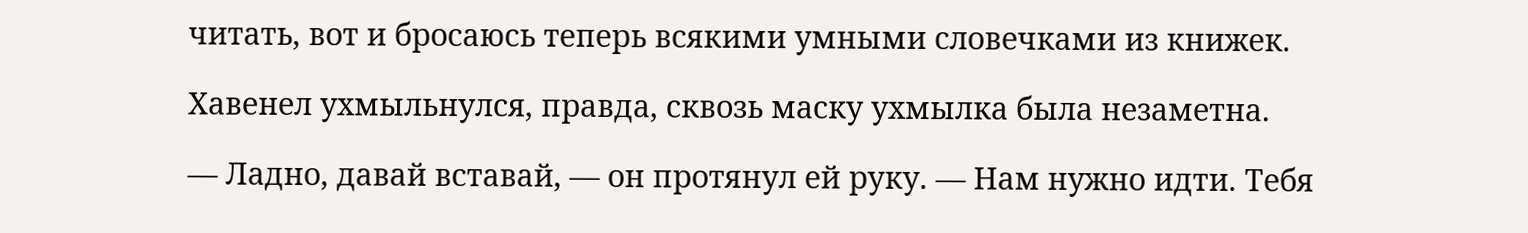читать, вот и бросаюсь теперь всякими умными словечками из книжек.

Хавенел ухмыльнулся, правда, сквозь маску ухмылка была незаметна.

— Ладно, давай вставай, — он протянул ей руку. — Нам нужно идти. Тебя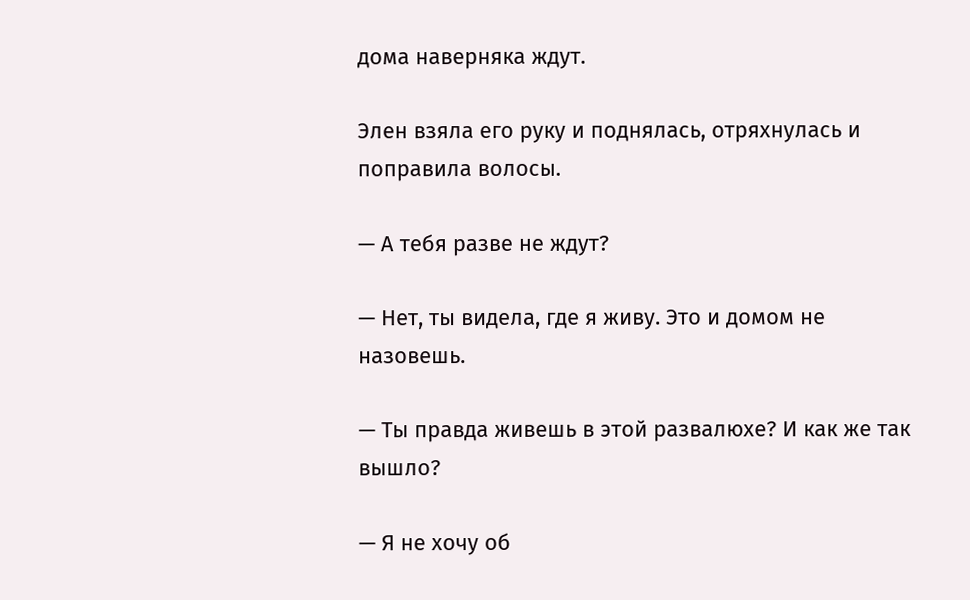дома наверняка ждут.

Элен взяла его руку и поднялась, отряхнулась и поправила волосы.

— А тебя разве не ждут?

— Нет, ты видела, где я живу. Это и домом не назовешь.

— Ты правда живешь в этой развалюхе? И как же так вышло?

— Я не хочу об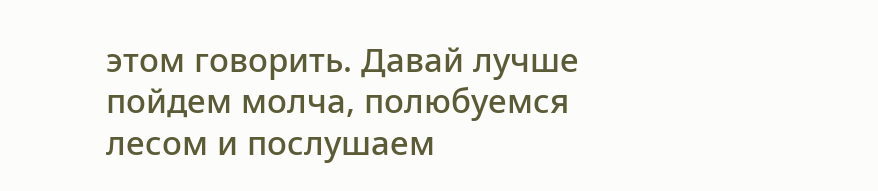этом говорить. Давай лучше пойдем молча, полюбуемся лесом и послушаем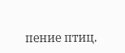пение птиц.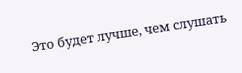Это будет лучше, чем слушать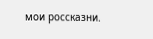мои россказни.